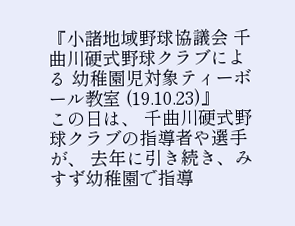『小諸地域野球協議会 千曲川硬式野球クラブによる 幼稚園児対象ティーボール教室 (19.10.23)』
この日は、 千曲川硬式野球クラブの指導者や選手が、 去年に引き続き、みすず幼稚園で指導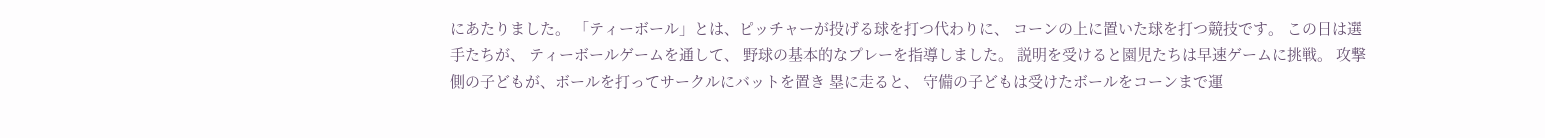にあたりました。 「ティーボール」とは、ピッチャーが投げる球を打つ代わりに、 コーンの上に置いた球を打つ競技です。 この日は選手たちが、 ティーボールゲームを通して、 野球の基本的なプレーを指導しました。 説明を受けると園児たちは早速ゲームに挑戦。 攻撃側の子どもが、ボールを打ってサークルにバットを置き 塁に走ると、 守備の子どもは受けたボールをコーンまで運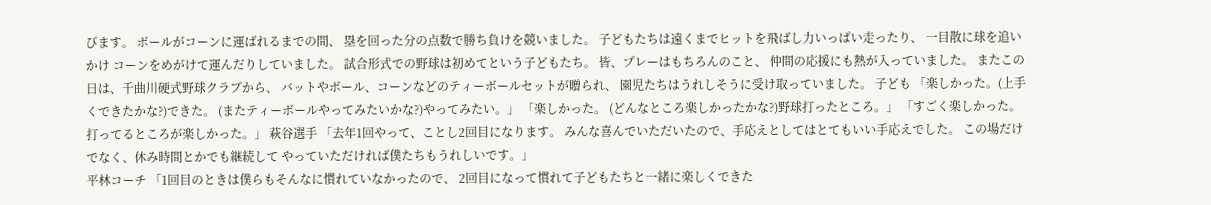びます。 ボールがコーンに運ばれるまでの間、 塁を回った分の点数で勝ち負けを競いました。 子どもたちは遠くまでヒットを飛ばし力いっぱい走ったり、 一目散に球を追いかけ コーンをめがけて運んだりしていました。 試合形式での野球は初めてという子どもたち。 皆、プレーはもちろんのこと、 仲間の応援にも熱が入っていました。 またこの日は、千曲川硬式野球クラブから、 バットやボール、コーンなどのティーボールセットが贈られ、 園児たちはうれしそうに受け取っていました。 子ども 「楽しかった。(上手くできたかな?)できた。 (またティーボールやってみたいかな?)やってみたい。」 「楽しかった。 (どんなところ楽しかったかな?)野球打ったところ。」 「すごく楽しかった。打ってるところが楽しかった。」 萩谷選手 「去年1回やって、ことし2回目になります。 みんな喜んでいただいたので、手応えとしてはとてもいい手応えでした。 この場だけでなく、休み時間とかでも継続して やっていただければ僕たちもうれしいです。」
平林コーチ 「1回目のときは僕らもそんなに慣れていなかったので、 2回目になって慣れて子どもたちと一緒に楽しくできた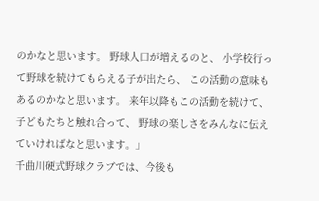のかなと思います。 野球人口が増えるのと、 小学校行って野球を続けてもらえる子が出たら、 この活動の意味もあるのかなと思います。 来年以降もこの活動を続けて、 子どもたちと触れ合って、 野球の楽しさをみんなに伝えていければなと思います。」
千曲川硬式野球クラブでは、今後も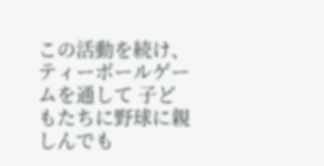この活動を続け、 ティーボールゲームを通して 子どもたちに野球に親しんでも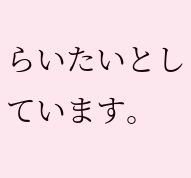らいたいとしています。